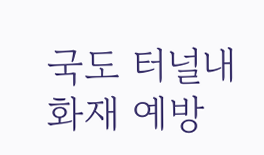국도 터널내 화재 예방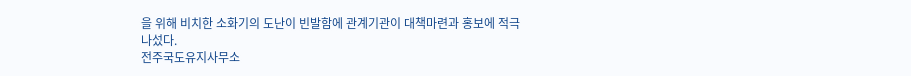을 위해 비치한 소화기의 도난이 빈발함에 관계기관이 대책마련과 홍보에 적극 나섰다.
전주국도유지사무소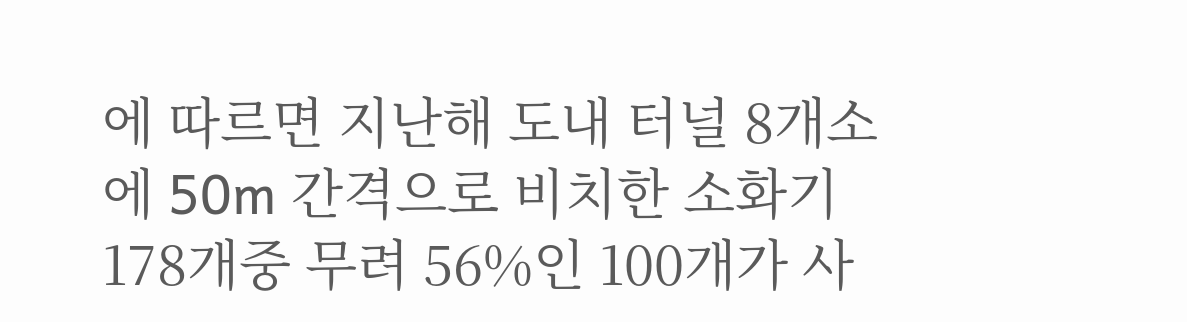에 따르면 지난해 도내 터널 8개소에 50m 간격으로 비치한 소화기 178개중 무려 56%인 100개가 사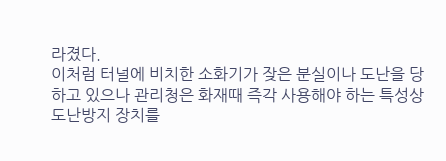라졌다.
이처럼 터널에 비치한 소화기가 잦은 분실이나 도난을 당하고 있으나 관리청은 화재때 즉각 사용해야 하는 특성상 도난방지 장치를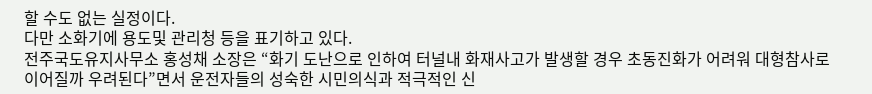할 수도 없는 실정이다.
다만 소화기에 용도및 관리청 등을 표기하고 있다.
전주국도유지사무소 홍성채 소장은 “화기 도난으로 인하여 터널내 화재사고가 발생할 경우 초동진화가 어려워 대형참사로 이어질까 우려된다”면서 운전자들의 성숙한 시민의식과 적극적인 신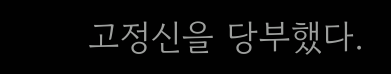고정신을 당부했다.